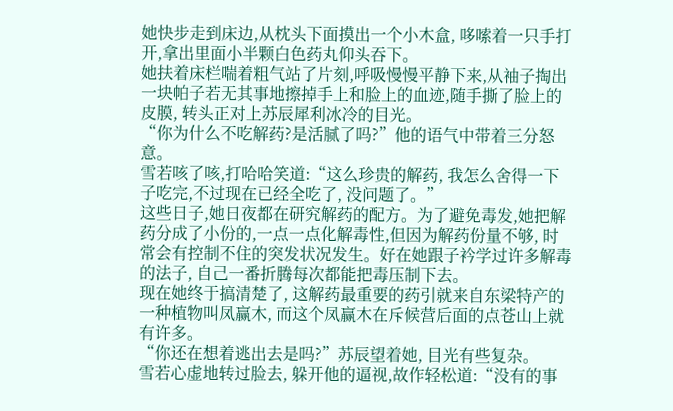她快步走到床边,从枕头下面摸出一个小木盒, 哆嗦着一只手打开,拿出里面小半颗白色药丸仰头吞下。
她扶着床栏喘着粗气站了片刻,呼吸慢慢平静下来,从袖子掏出一块帕子若无其事地擦掉手上和脸上的血迹,随手撕了脸上的皮膜, 转头正对上苏辰犀利冰冷的目光。
“你为什么不吃解药?是活腻了吗?”他的语气中带着三分怒意。
雪若咳了咳,打哈哈笑道:“这么珍贵的解药, 我怎么舍得一下子吃完,不过现在已经全吃了, 没问题了。”
这些日子,她日夜都在研究解药的配方。为了避免毒发,她把解药分成了小份的,一点一点化解毒性,但因为解药份量不够, 时常会有控制不住的突发状况发生。好在她跟子衿学过许多解毒的法子, 自己一番折腾每次都能把毒压制下去。
现在她终于搞清楚了, 这解药最重要的药引就来自东梁特产的一种植物叫凤赢木, 而这个凤赢木在斥候营后面的点苍山上就有许多。
“你还在想着逃出去是吗?”苏辰望着她, 目光有些复杂。
雪若心虚地转过脸去, 躲开他的逼视,故作轻松道:“没有的事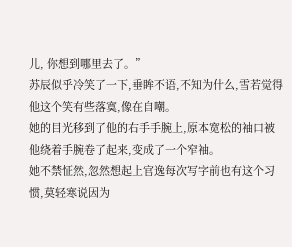儿, 你想到哪里去了。”
苏辰似乎冷笑了一下,垂眸不语,不知为什么,雪若觉得他这个笑有些落寞,像在自嘲。
她的目光移到了他的右手手腕上,原本宽松的袖口被他绕着手腕卷了起来,变成了一个窄袖。
她不禁怔然,忽然想起上官逸每次写字前也有这个习惯,莫轻寒说因为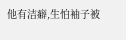他有洁癖,生怕袖子被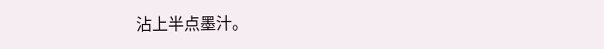沾上半点墨汁。